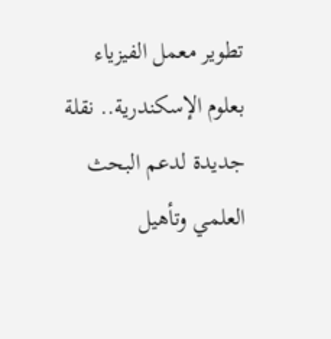تطوير معمل الفيزياء بعلوم الإسكندرية.. نقلة جديدة لدعم البحث العلمي وتأهيل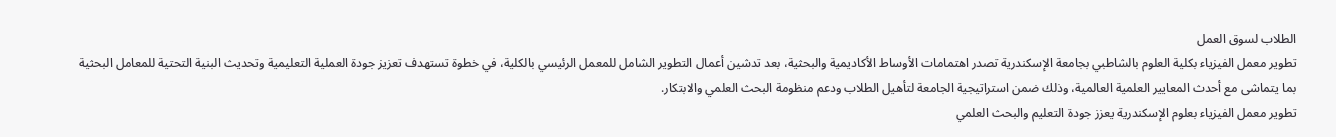الطلاب لسوق العمل
تطوير معمل الفيزياء بكلية العلوم بالشاطبي بجامعة الإسكندرية تصدر اهتمامات الأوساط الأكاديمية والبحثية، بعد تدشين أعمال التطوير الشامل للمعمل الرئيسي بالكلية، في خطوة تستهدف تعزيز جودة العملية التعليمية وتحديث البنية التحتية للمعامل البحثية بما يتماشى مع أحدث المعايير العلمية العالمية، وذلك ضمن استراتيجية الجامعة لتأهيل الطلاب ودعم منظومة البحث العلمي والابتكار.
تطوير معمل الفيزياء بعلوم الإسكندرية يعزز جودة التعليم والبحث العلمي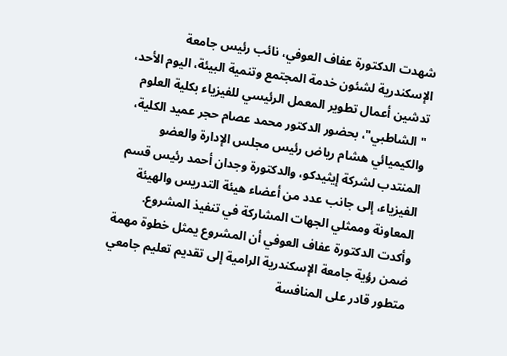شهدت الدكتورة عفاف العوفي، نائب رئيس جامعة الإسكندرية لشئون خدمة المجتمع وتنمية البيئة، اليوم الأحد، تدشين أعمال تطوير المعمل الرئيسي للفيزياء بكلية العلوم "الشاطبي"، بحضور الدكتور محمد عصام حجر عميد الكلية، والكيميائي هشام رياض رئيس مجلس الإدارة والعضو المنتدب لشركة إيثيدكو، والدكتورة وجدان أحمد رئيس قسم الفيزياء، إلى جانب عدد من أعضاء هيئة التدريس والهيئة المعاونة وممثلي الجهات المشاركة في تنفيذ المشروع.
وأكدت الدكتورة عفاف العوفي أن المشروع يمثل خطوة مهمة ضمن رؤية جامعة الإسكندرية الرامية إلى تقديم تعليم جامعي متطور قادر على المنافسة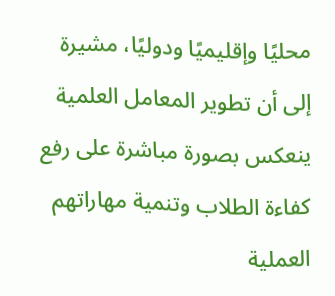محليًا وإقليميًا ودوليًا، مشيرة إلى أن تطوير المعامل العلمية ينعكس بصورة مباشرة على رفع كفاءة الطلاب وتنمية مهاراتهم العملية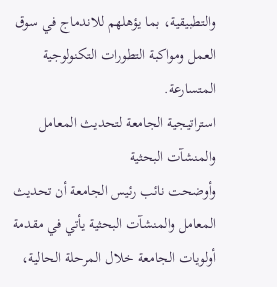والتطبيقية، بما يؤهلهم للاندماج في سوق العمل ومواكبة التطورات التكنولوجية المتسارعة.
استراتيجية الجامعة لتحديث المعامل والمنشآت البحثية
وأوضحت نائب رئيس الجامعة أن تحديث المعامل والمنشآت البحثية يأتي في مقدمة أولويات الجامعة خلال المرحلة الحالية،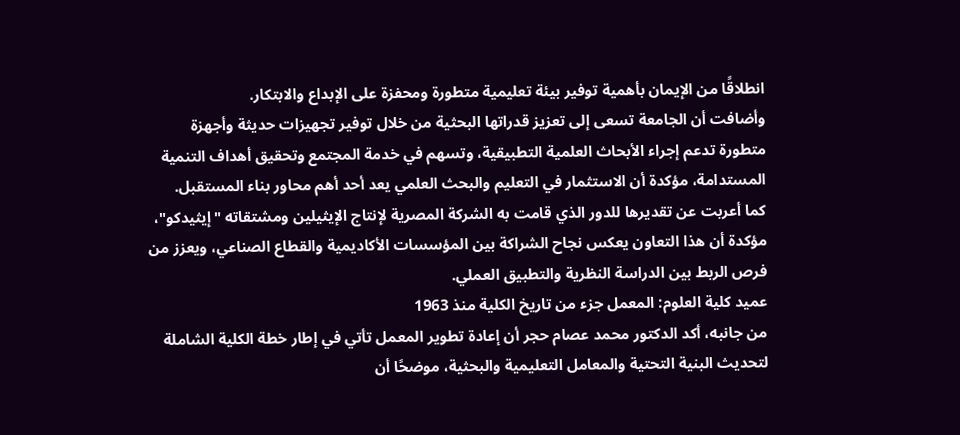انطلاقًا من الإيمان بأهمية توفير بيئة تعليمية متطورة ومحفزة على الإبداع والابتكار.
وأضافت أن الجامعة تسعى إلى تعزيز قدراتها البحثية من خلال توفير تجهيزات حديثة وأجهزة متطورة تدعم إجراء الأبحاث العلمية التطبيقية، وتسهم في خدمة المجتمع وتحقيق أهداف التنمية المستدامة، مؤكدة أن الاستثمار في التعليم والبحث العلمي يعد أحد أهم محاور بناء المستقبل.
كما أعربت عن تقديرها للدور الذي قامت به الشركة المصرية لإنتاج الإيثيلين ومشتقاته "إيثيدكو"، مؤكدة أن هذا التعاون يعكس نجاح الشراكة بين المؤسسات الأكاديمية والقطاع الصناعي، ويعزز من فرص الربط بين الدراسة النظرية والتطبيق العملي.
عميد كلية العلوم: المعمل جزء من تاريخ الكلية منذ 1963
من جانبه، أكد الدكتور محمد عصام حجر أن إعادة تطوير المعمل تأتي في إطار خطة الكلية الشاملة لتحديث البنية التحتية والمعامل التعليمية والبحثية، موضحًا أن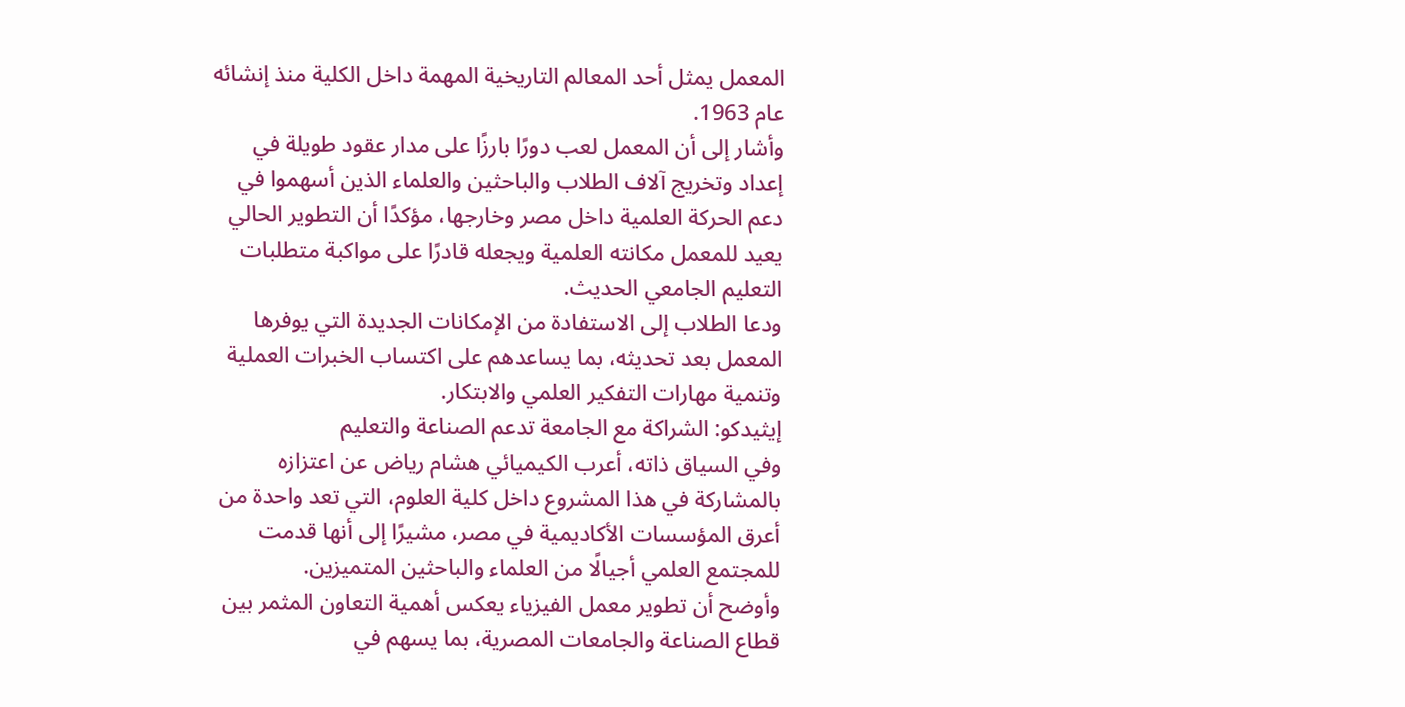المعمل يمثل أحد المعالم التاريخية المهمة داخل الكلية منذ إنشائه عام 1963.
وأشار إلى أن المعمل لعب دورًا بارزًا على مدار عقود طويلة في إعداد وتخريج آلاف الطلاب والباحثين والعلماء الذين أسهموا في دعم الحركة العلمية داخل مصر وخارجها، مؤكدًا أن التطوير الحالي يعيد للمعمل مكانته العلمية ويجعله قادرًا على مواكبة متطلبات التعليم الجامعي الحديث.
ودعا الطلاب إلى الاستفادة من الإمكانات الجديدة التي يوفرها المعمل بعد تحديثه، بما يساعدهم على اكتساب الخبرات العملية وتنمية مهارات التفكير العلمي والابتكار.
إيثيدكو: الشراكة مع الجامعة تدعم الصناعة والتعليم
وفي السياق ذاته، أعرب الكيميائي هشام رياض عن اعتزازه بالمشاركة في هذا المشروع داخل كلية العلوم، التي تعد واحدة من أعرق المؤسسات الأكاديمية في مصر، مشيرًا إلى أنها قدمت للمجتمع العلمي أجيالًا من العلماء والباحثين المتميزين.
وأوضح أن تطوير معمل الفيزياء يعكس أهمية التعاون المثمر بين قطاع الصناعة والجامعات المصرية، بما يسهم في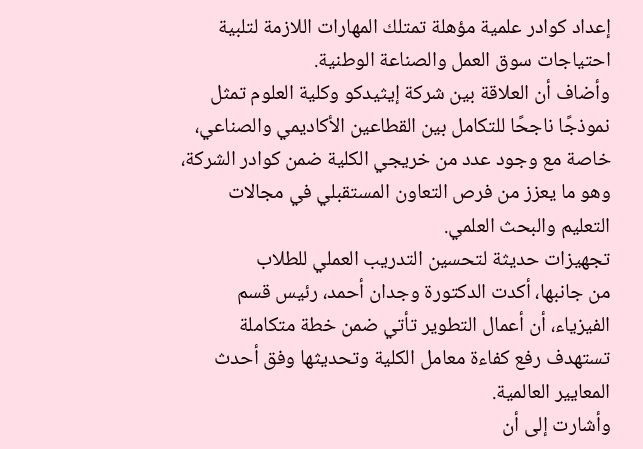إعداد كوادر علمية مؤهلة تمتلك المهارات اللازمة لتلبية احتياجات سوق العمل والصناعة الوطنية.
وأضاف أن العلاقة بين شركة إيثيدكو وكلية العلوم تمثل نموذجًا ناجحًا للتكامل بين القطاعين الأكاديمي والصناعي، خاصة مع وجود عدد من خريجي الكلية ضمن كوادر الشركة، وهو ما يعزز من فرص التعاون المستقبلي في مجالات التعليم والبحث العلمي.
تجهيزات حديثة لتحسين التدريب العملي للطلاب
من جانبها، أكدت الدكتورة وجدان أحمد، رئيس قسم الفيزياء، أن أعمال التطوير تأتي ضمن خطة متكاملة تستهدف رفع كفاءة معامل الكلية وتحديثها وفق أحدث المعايير العالمية.
وأشارت إلى أن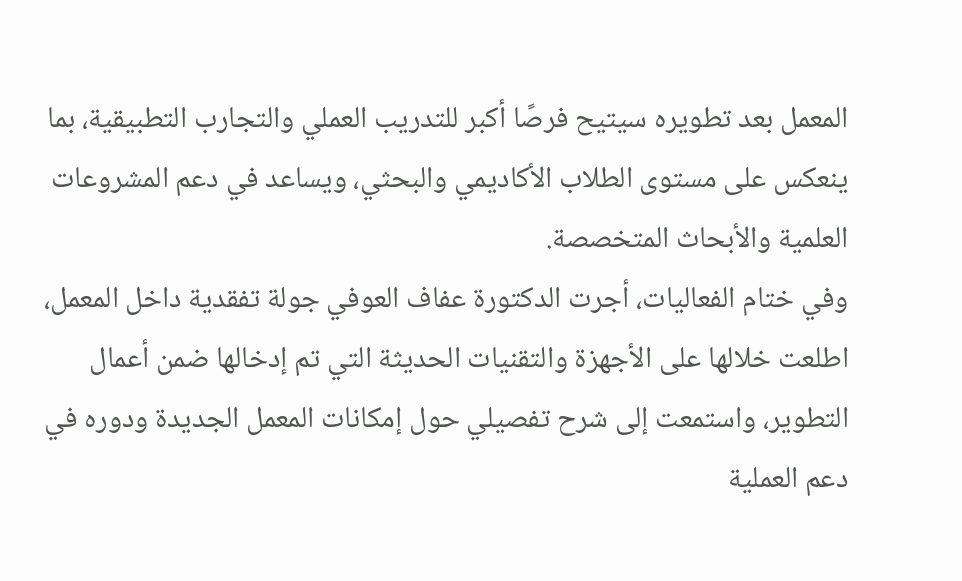المعمل بعد تطويره سيتيح فرصًا أكبر للتدريب العملي والتجارب التطبيقية، بما ينعكس على مستوى الطلاب الأكاديمي والبحثي، ويساعد في دعم المشروعات العلمية والأبحاث المتخصصة.
وفي ختام الفعاليات، أجرت الدكتورة عفاف العوفي جولة تفقدية داخل المعمل، اطلعت خلالها على الأجهزة والتقنيات الحديثة التي تم إدخالها ضمن أعمال التطوير، واستمعت إلى شرح تفصيلي حول إمكانات المعمل الجديدة ودوره في دعم العملية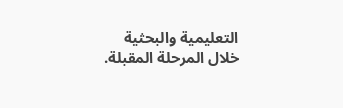التعليمية والبحثية خلال المرحلة المقبلة.